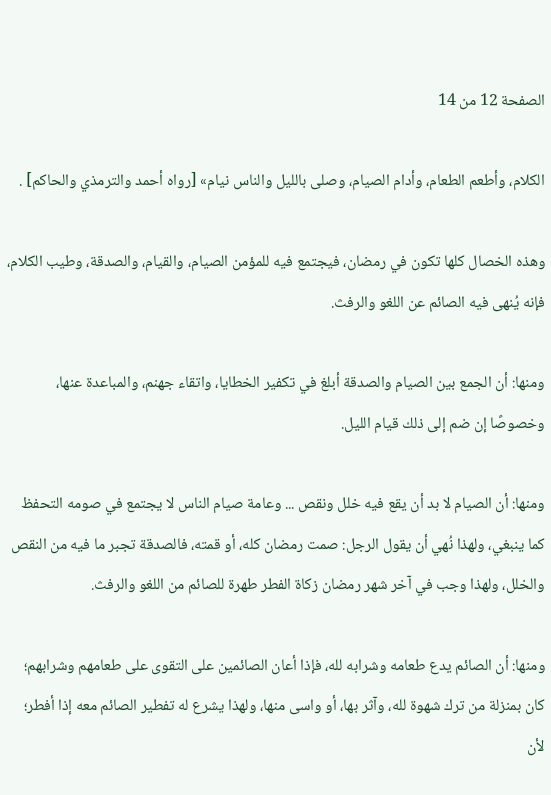الصفحة 12 من 14

الكلام، وأطعم الطعام، وأدام الصيام، وصلى بالليل والناس نيام» [رواه أحمد والترمذي والحاكم] .

وهذه الخصال كلها تكون في رمضان، فيجتمع فيه للمؤمن الصيام، والقيام، والصدقة، وطيب الكلام، فإنه يُنهى فيه الصائم عن اللغو والرفث.

ومنها: أن الجمع بين الصيام والصدقة أبلغ في تكفير الخطايا، واتقاء جهنم، والمباعدة عنها، وخصوصًا إن ضم إلى ذلك قيام الليل.

ومنها: أن الصيام لا بد أن يقع فيه خلل ونقص ... وعامة صيام الناس لا يجتمع في صومه التحفظ كما ينبغي، ولهذا نُهي أن يقول الرجل: صمت رمضان كله، أو قمته، فالصدقة تجبر ما فيه من النقص والخلل، ولهذا وجب في آخر شهر رمضان زكاة الفطر طهرة للصائم من اللغو والرفث.

ومنها: أن الصائم يدع طعامه وشرابه لله، فإذا أعان الصائمين على التقوى على طعامهم وشرابهم؛ كان بمنزلة من ترك شهوة لله، وآثر بها، أو واسى منها، ولهذا يشرع له تفطير الصائم معه إذا أفطر؛ لأن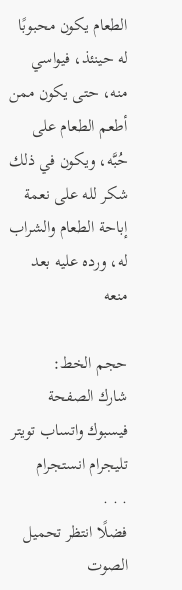الطعام يكون محبوبًا له حينئذ، فيواسي منه، حتى يكون ممن أطعم الطعام على حُبَّه، ويكون في ذلك شكر لله على نعمة إباحة الطعام والشراب له، ورده عليه بعد منعه

حجم الخط:
شارك الصفحة
فيسبوك واتساب تويتر تليجرام انستجرام
. . .
فضلًا انتظر تحميل الصوت